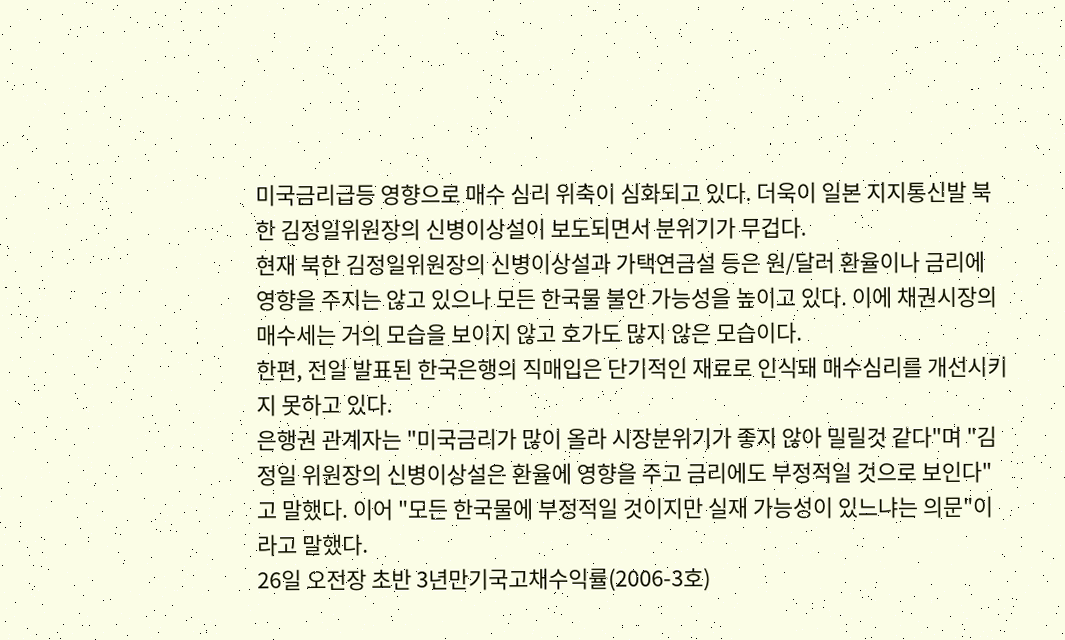미국금리급등 영향으로 매수 심리 위축이 심화되고 있다. 더욱이 일본 지지통신발 북한 김정일위원장의 신병이상설이 보도되면서 분위기가 무겁다.
현재 북한 김정일위원장의 신병이상설과 가택연금설 등은 원/달러 환율이나 금리에 영향을 주지는 않고 있으나 모든 한국물 불안 가능성을 높이고 있다. 이에 채권시장의 매수세는 거의 모습을 보이지 않고 호가도 많지 않은 모습이다.
한편, 전일 발표된 한국은행의 직매입은 단기적인 재료로 인식돼 매수심리를 개선시키지 못하고 있다.
은행권 관계자는 "미국금리가 많이 올라 시장분위기가 좋지 않아 밀릴것 같다"며 "김정일 위원장의 신병이상설은 환율에 영향을 주고 금리에도 부정적일 것으로 보인다"고 말했다. 이어 "모든 한국물에 부정적일 것이지만 실재 가능성이 있느냐는 의문"이라고 말했다.
26일 오전장 초반 3년만기국고채수익률(2006-3호)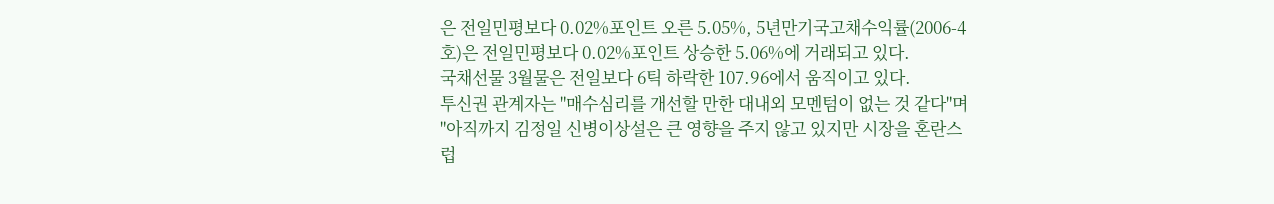은 전일민평보다 0.02%포인트 오른 5.05%, 5년만기국고채수익률(2006-4호)은 전일민평보다 0.02%포인트 상승한 5.06%에 거래되고 있다.
국채선물 3월물은 전일보다 6틱 하락한 107.96에서 움직이고 있다.
투신권 관계자는 "매수심리를 개선할 만한 대내외 모멘텀이 없는 것 같다"며 "아직까지 김정일 신병이상설은 큰 영향을 주지 않고 있지만 시장을 혼란스럽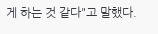게 하는 것 같다"고 말했다.